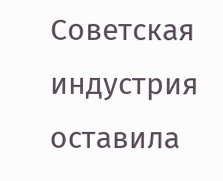Советская индустрия оставила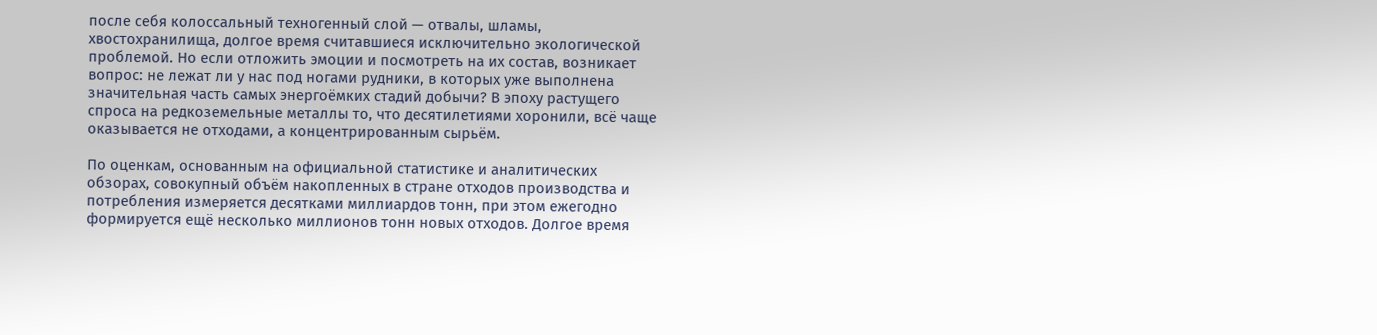после себя колоссальный техногенный слой — отвалы, шламы, хвостохранилища, долгое время считавшиеся исключительно экологической проблемой. Но если отложить эмоции и посмотреть на их состав, возникает вопрос: не лежат ли у нас под ногами рудники, в которых уже выполнена значительная часть самых энергоёмких стадий добычи? В эпоху растущего спроса на редкоземельные металлы то, что десятилетиями хоронили, всё чаще оказывается не отходами, а концентрированным сырьём.

По оценкам, основанным на официальной статистике и аналитических обзорах, совокупный объём накопленных в стране отходов производства и потребления измеряется десятками миллиардов тонн, при этом ежегодно формируется ещё несколько миллионов тонн новых отходов. Долгое время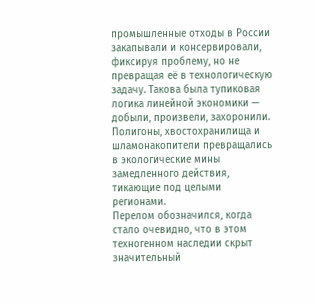промышленные отходы в России закапывали и консервировали, фиксируя проблему, но не превращая её в технологическую задачу. Такова была тупиковая логика линейной экономики — добыли, произвели, захоронили. Полигоны, хвостохранилища и шламонакопители превращались в экологические мины замедленного действия, тикающие под целыми регионами.
Перелом обозначился, когда стало очевидно, что в этом техногенном наследии скрыт значительный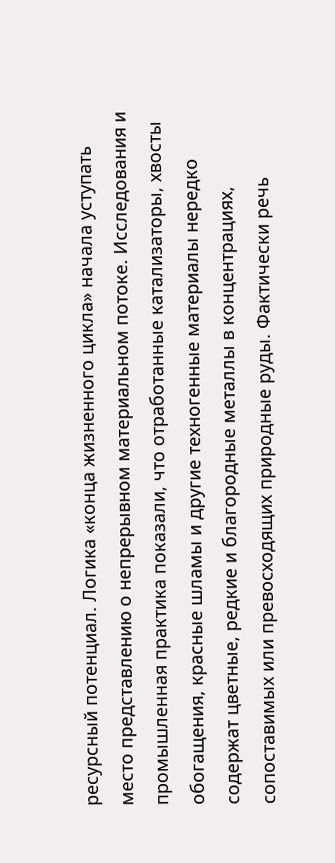ресурсный потенциал. Логика «конца жизненного цикла» начала уступать место представлению о непрерывном материальном потоке. Исследования и промышленная практика показали, что отработанные катализаторы, хвосты обогащения, красные шламы и другие техногенные материалы нередко содержат цветные, редкие и благородные металлы в концентрациях, сопоставимых или превосходящих природные руды. Фактически речь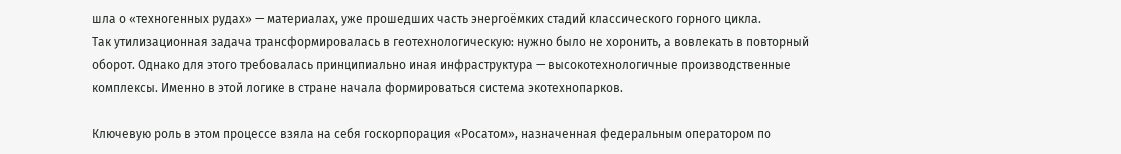шла о «техногенных рудах» — материалах, уже прошедших часть энергоёмких стадий классического горного цикла.
Так утилизационная задача трансформировалась в геотехнологическую: нужно было не хоронить, а вовлекать в повторный оборот. Однако для этого требовалась принципиально иная инфраструктура — высокотехнологичные производственные комплексы. Именно в этой логике в стране начала формироваться система экотехнопарков.

Ключевую роль в этом процессе взяла на себя госкорпорация «Росатом», назначенная федеральным оператором по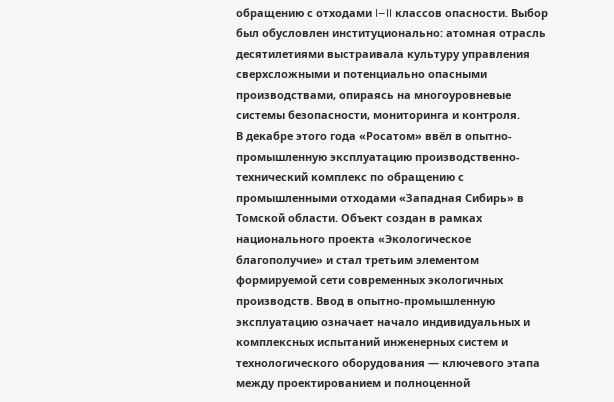обращению с отходами I–II классов опасности. Выбор был обусловлен институционально: атомная отрасль десятилетиями выстраивала культуру управления сверхсложными и потенциально опасными производствами, опираясь на многоуровневые системы безопасности, мониторинга и контроля.
В декабре этого года «Росатом» ввёл в опытно-промышленную эксплуатацию производственно-технический комплекс по обращению с промышленными отходами «Западная Сибирь» в Томской области. Объект создан в рамках национального проекта «Экологическое благополучие» и стал третьим элементом формируемой сети современных экологичных производств. Ввод в опытно-промышленную эксплуатацию означает начало индивидуальных и комплексных испытаний инженерных систем и технологического оборудования — ключевого этапа между проектированием и полноценной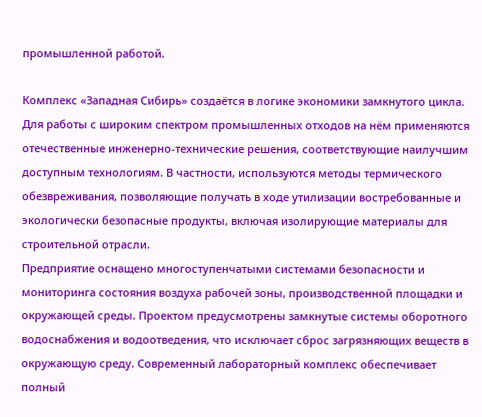промышленной работой.

Комплекс «Западная Сибирь» создаётся в логике экономики замкнутого цикла. Для работы с широким спектром промышленных отходов на нём применяются отечественные инженерно-технические решения, соответствующие наилучшим доступным технологиям. В частности, используются методы термического обезвреживания, позволяющие получать в ходе утилизации востребованные и экологически безопасные продукты, включая изолирующие материалы для строительной отрасли.
Предприятие оснащено многоступенчатыми системами безопасности и мониторинга состояния воздуха рабочей зоны, производственной площадки и окружающей среды. Проектом предусмотрены замкнутые системы оборотного водоснабжения и водоотведения, что исключает сброс загрязняющих веществ в окружающую среду. Современный лабораторный комплекс обеспечивает полный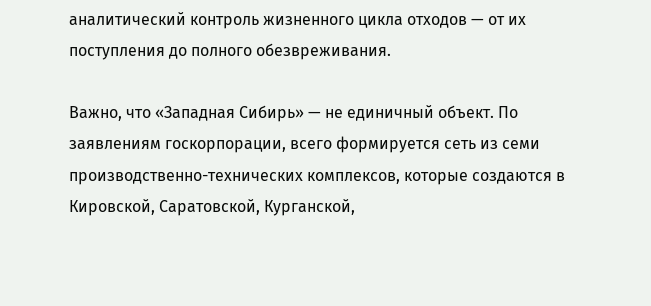аналитический контроль жизненного цикла отходов — от их поступления до полного обезвреживания.

Важно, что «Западная Сибирь» — не единичный объект. По заявлениям госкорпорации, всего формируется сеть из семи производственно-технических комплексов, которые создаются в Кировской, Саратовской, Курганской,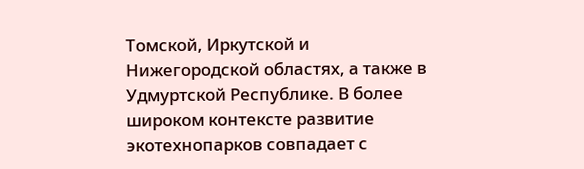Томской, Иркутской и Нижегородской областях, а также в Удмуртской Республике. В более широком контексте развитие экотехнопарков совпадает с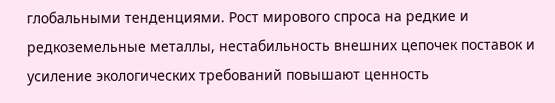глобальными тенденциями. Рост мирового спроса на редкие и редкоземельные металлы, нестабильность внешних цепочек поставок и усиление экологических требований повышают ценность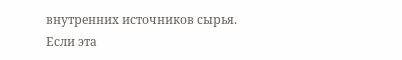внутренних источников сырья.
Если эта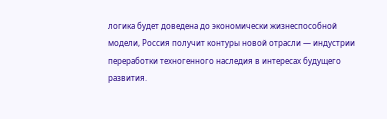логика будет доведена до экономически жизнеспособной модели, Россия получит контуры новой отрасли — индустрии переработки техногенного наследия в интересах будущего развития.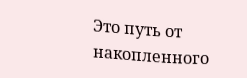Это путь от накопленного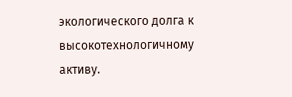экологического долга к высокотехнологичному активу.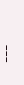___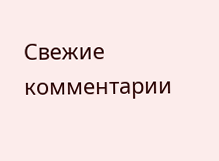Свежие комментарии